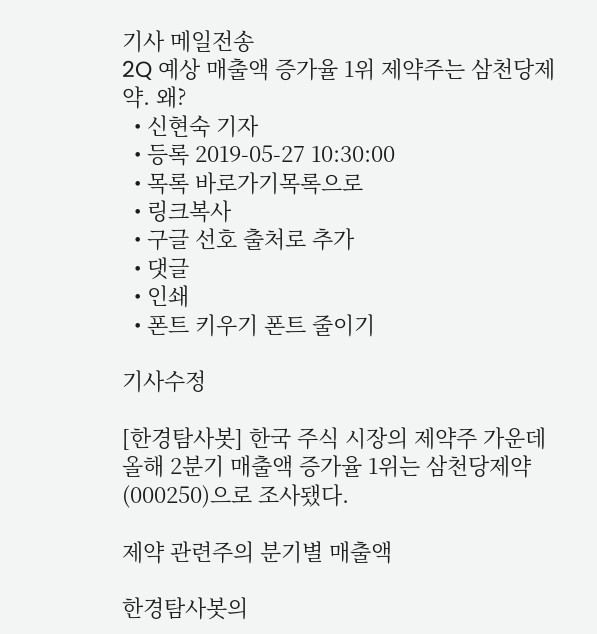기사 메일전송
2Q 예상 매출액 증가율 1위 제약주는 삼천당제약. 왜?
  • 신현숙 기자
  • 등록 2019-05-27 10:30:00
  • 목록 바로가기목록으로
  • 링크복사
  • 구글 선호 출처로 추가
  • 댓글
  • 인쇄
  • 폰트 키우기 폰트 줄이기

기사수정

[한경탐사봇] 한국 주식 시장의 제약주 가운데 올해 2분기 매출액 증가율 1위는 삼천당제약(000250)으로 조사됐다.

제약 관련주의 분기별 매출액

한경탐사봇의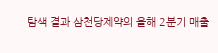탐색 결과 삼천당제약의 올해 2분기 매출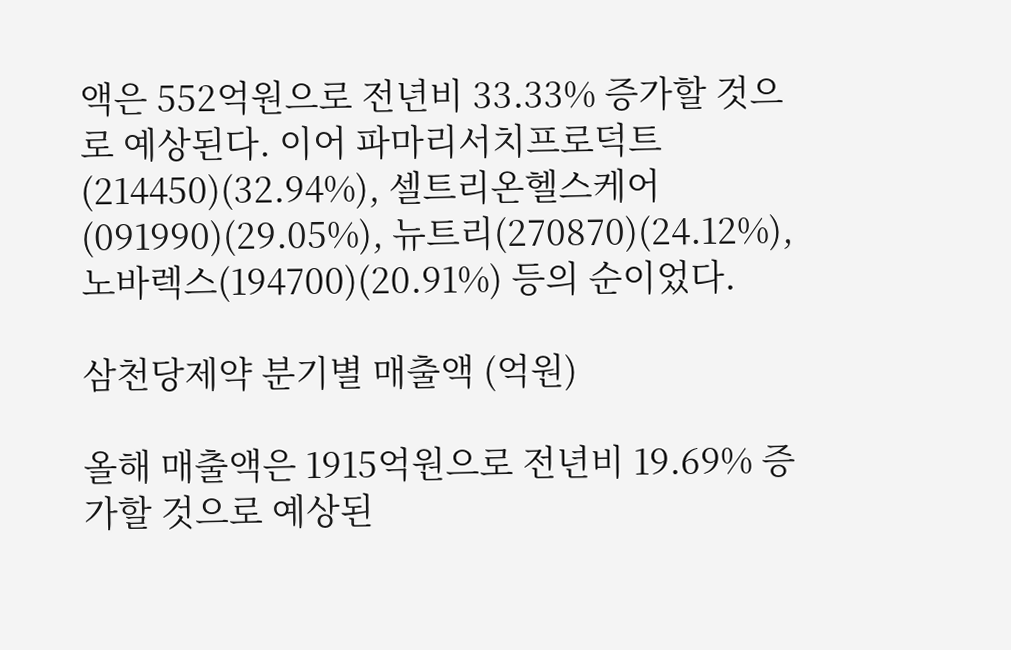액은 552억원으로 전년비 33.33% 증가할 것으로 예상된다. 이어 파마리서치프로덕트(214450)(32.94%), 셀트리온헬스케어(091990)(29.05%), 뉴트리(270870)(24.12%), 노바렉스(194700)(20.91%) 등의 순이었다.

삼천당제약 분기별 매출액 (억원)

올해 매출액은 1915억원으로 전년비 19.69% 증가할 것으로 예상된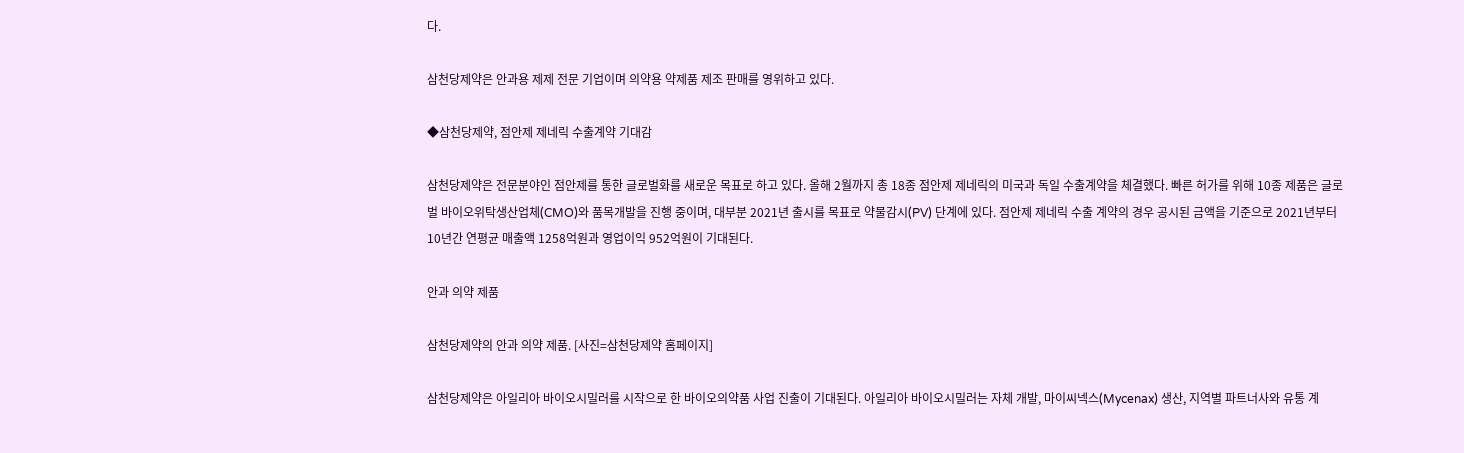다.

삼천당제약은 안과용 제제 전문 기업이며 의약용 약제품 제조 판매를 영위하고 있다.

◆삼천당제약, 점안제 제네릭 수출계약 기대감

삼천당제약은 전문분야인 점안제를 통한 글로벌화를 새로운 목표로 하고 있다. 올해 2월까지 총 18종 점안제 제네릭의 미국과 독일 수출계약을 체결했다. 빠른 허가를 위해 10종 제품은 글로벌 바이오위탁생산업체(CMO)와 품목개발을 진행 중이며, 대부분 2021년 출시를 목표로 약물감시(PV) 단계에 있다. 점안제 제네릭 수출 계약의 경우 공시된 금액을 기준으로 2021년부터 10년간 연평균 매출액 1258억원과 영업이익 952억원이 기대된다.

안과 의약 제품

삼천당제약의 안과 의약 제품. [사진=삼천당제약 홈페이지]

삼천당제약은 아일리아 바이오시밀러를 시작으로 한 바이오의약품 사업 진출이 기대된다. 아일리아 바이오시밀러는 자체 개발, 마이씨넥스(Mycenax) 생산, 지역별 파트너사와 유통 계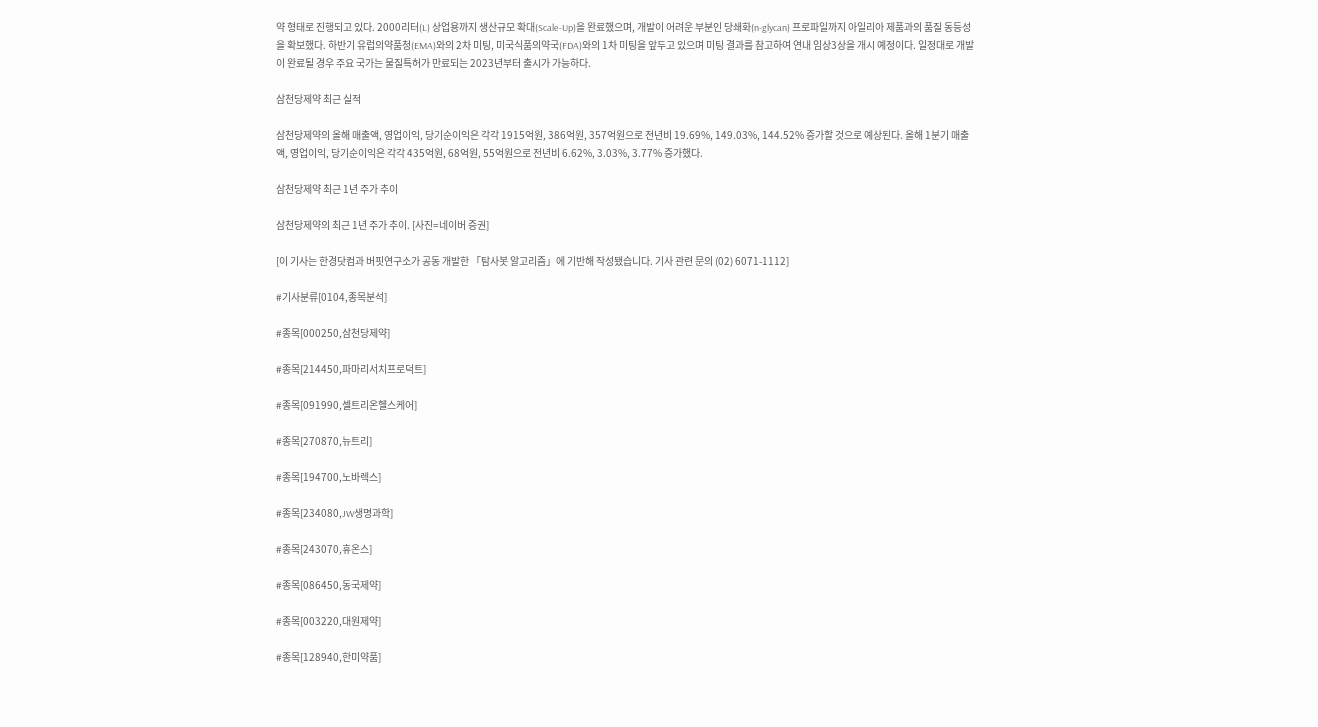약 형태로 진행되고 있다. 2000리터(L) 상업용까지 생산규모 확대(Scale-Up)을 완료했으며, 개발이 어려운 부분인 당쇄화(n-glycan) 프로파일까지 아일리아 제품과의 품질 동등성을 확보했다. 하반기 유럽의약품청(EMA)와의 2차 미팅, 미국식품의약국(FDA)와의 1차 미팅을 앞두고 있으며 미팅 결과를 참고하여 연내 임상3상을 개시 예정이다. 일정대로 개발이 완료될 경우 주요 국가는 물질특허가 만료되는 2023년부터 출시가 가능하다.

삼천당제약 최근 실적

삼천당제약의 올해 매출액, 영업이익, 당기순이익은 각각 1915억원, 386억원, 357억원으로 전년비 19.69%, 149.03%, 144.52% 증가할 것으로 예상된다. 올해 1분기 매출액, 영업이익, 당기순이익은 각각 435억원, 68억원, 55억원으로 전년비 6.62%, 3.03%, 3.77% 증가했다.

삼천당제약 최근 1년 주가 추이

삼천당제약의 최근 1년 주가 추이. [사진=네이버 증권]

[이 기사는 한경닷컴과 버핏연구소가 공동 개발한 「탐사봇 알고리즘」에 기반해 작성됐습니다. 기사 관련 문의 (02) 6071-1112]

#기사분류[0104,종목분석]

#종목[000250,삼천당제약]

#종목[214450,파마리서치프로덕트]

#종목[091990,셀트리온헬스케어]

#종목[270870,뉴트리]

#종목[194700,노바렉스]

#종목[234080,JW생명과학]

#종목[243070,휴온스]

#종목[086450,동국제약]

#종목[003220,대원제약]

#종목[128940,한미약품]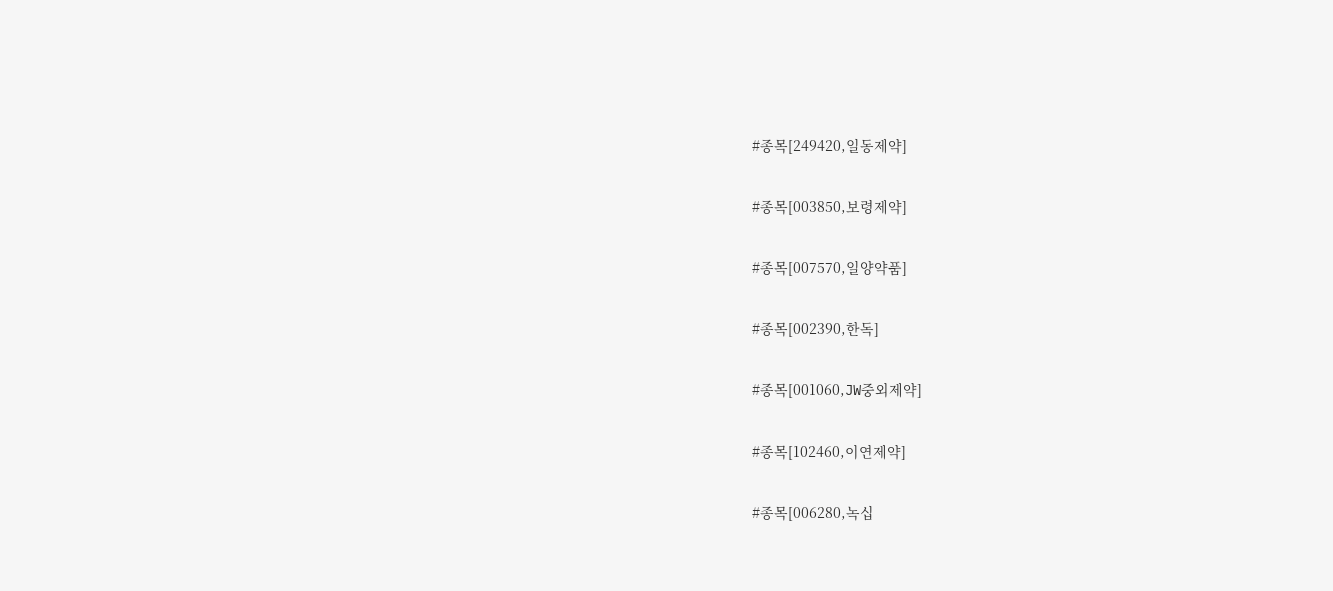#종목[249420,일동제약]

#종목[003850,보령제약]

#종목[007570,일양약품]

#종목[002390,한독]

#종목[001060,JW중외제약]

#종목[102460,이연제약]

#종목[006280,녹십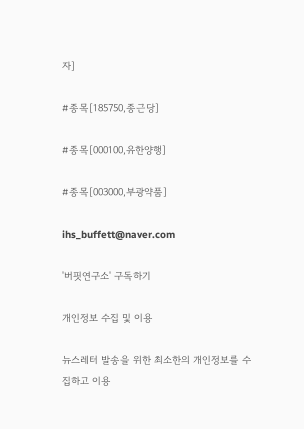자]

#종목[185750,종근당]

#종목[000100,유한양행]

#종목[003000,부광약품]

ihs_buffett@naver.com

'버핏연구소' 구독하기

개인정보 수집 및 이용

뉴스레터 발송을 위한 최소한의 개인정보를 수집하고 이용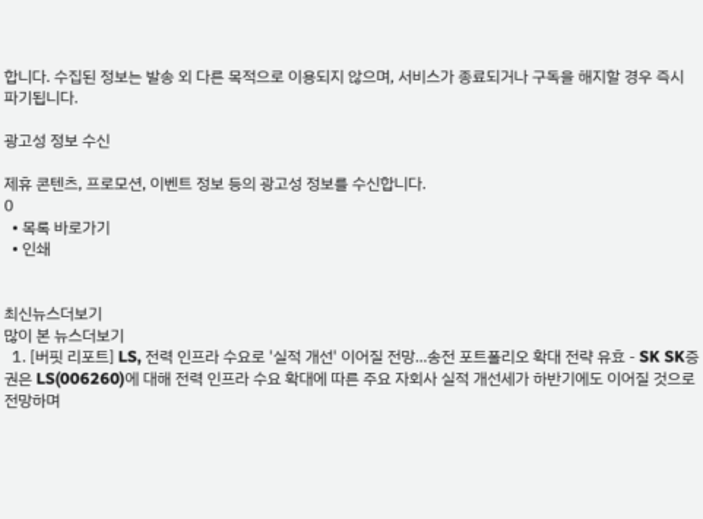합니다. 수집된 정보는 발송 외 다른 목적으로 이용되지 않으며, 서비스가 종료되거나 구독을 해지할 경우 즉시 파기됩니다.

광고성 정보 수신

제휴 콘텐츠, 프로모션, 이벤트 정보 등의 광고성 정보를 수신합니다.
0
  • 목록 바로가기
  • 인쇄


최신뉴스더보기
많이 본 뉴스더보기
  1. [버핏 리포트] LS, 전력 인프라 수요로 '실적 개선' 이어질 전망...송전 포트폴리오 확대 전략 유효 - SK SK증권은 LS(006260)에 대해 전력 인프라 수요 확대에 따른 주요 자회사 실적 개선세가 하반기에도 이어질 것으로 전망하며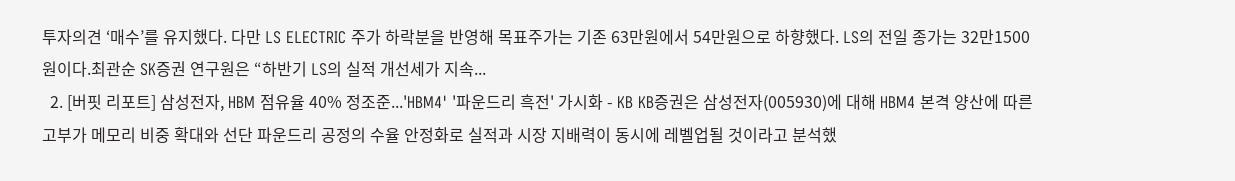투자의견 ‘매수’를 유지했다. 다만 LS ELECTRIC 주가 하락분을 반영해 목표주가는 기존 63만원에서 54만원으로 하향했다. LS의 전일 종가는 32만1500원이다.최관순 SK증권 연구원은 “하반기 LS의 실적 개선세가 지속...
  2. [버핏 리포트] 삼성전자, HBM 점유율 40% 정조준...'HBM4' '파운드리 흑전' 가시화 - KB KB증권은 삼성전자(005930)에 대해 HBM4 본격 양산에 따른 고부가 메모리 비중 확대와 선단 파운드리 공정의 수율 안정화로 실적과 시장 지배력이 동시에 레벨업될 것이라고 분석했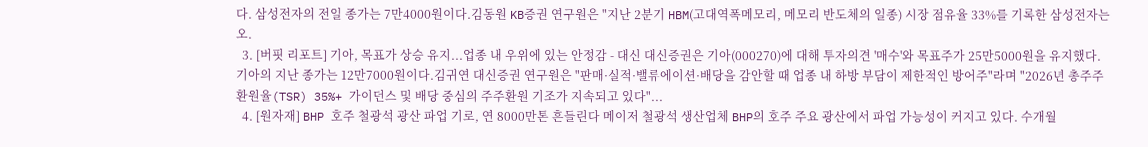다. 삼성전자의 전일 종가는 7만4000원이다.김동원 KB증권 연구원은 "지난 2분기 HBM(고대역폭메모리, 메모리 반도체의 일종) 시장 점유율 33%를 기록한 삼성전자는 오.
  3. [버핏 리포트] 기아, 목표가 상승 유지...업종 내 우위에 있는 안정감 - 대신 대신증권은 기아(000270)에 대해 투자의견 '매수'와 목표주가 25만5000원을 유지했다. 기아의 지난 종가는 12만7000원이다.김귀연 대신증권 연구원은 "판매·실적·밸류에이션·배당을 감안할 때 업종 내 하방 부담이 제한적인 방어주"라며 "2026년 총주주환원율(TSR) 35%+ 가이던스 및 배당 중심의 주주환원 기조가 지속되고 있다"...
  4. [원자재] BHP 호주 철광석 광산 파업 기로, 연 8000만톤 흔들린다 메이저 철광석 생산업체 BHP의 호주 주요 광산에서 파업 가능성이 커지고 있다. 수개월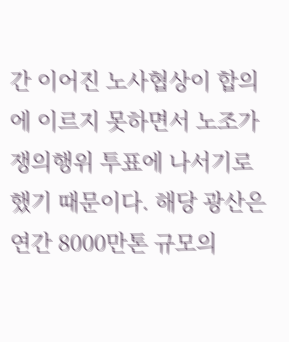간 이어진 노사협상이 합의에 이르지 못하면서 노조가 쟁의행위 투표에 나서기로 했기 때문이다. 해당 광산은 연간 8000만톤 규모의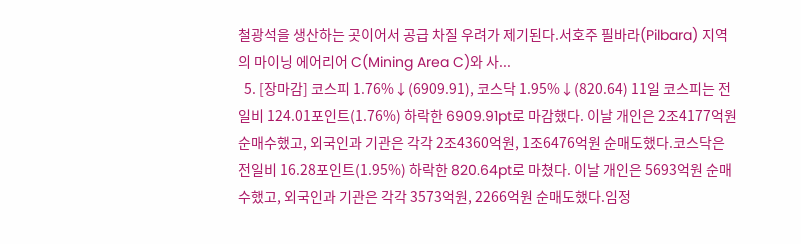철광석을 생산하는 곳이어서 공급 차질 우려가 제기된다.서호주 필바라(Pilbara) 지역의 마이닝 에어리어 C(Mining Area C)와 사...
  5. [장마감] 코스피 1.76%↓(6909.91), 코스닥 1.95%↓(820.64) 11일 코스피는 전일비 124.01포인트(1.76%) 하락한 6909.91pt로 마감했다. 이날 개인은 2조4177억원 순매수했고, 외국인과 기관은 각각 2조4360억원, 1조6476억원 순매도했다.코스닥은 전일비 16.28포인트(1.95%) 하락한 820.64pt로 마쳤다. 이날 개인은 5693억원 순매수했고, 외국인과 기관은 각각 3573억원, 2266억원 순매도했다.임정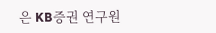은 KB증권 연구원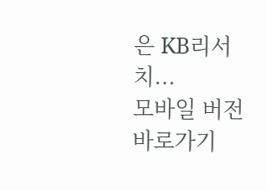은 KB리서치...
모바일 버전 바로가기